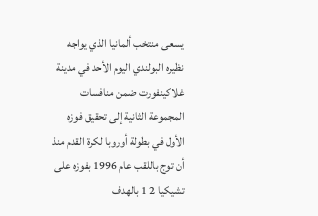يسعى منتخب ألمانيا الذي يواجه نظيره البولندي اليوم الأحد في مدينة غلاكينفورت ضمن منافسات المجموعة الثانية إلى تحقيق فوزه الأول في بطولة أوروبا لكرة القدم منذ أن توج باللقب عام 1996 بفوزه على تشيكيا 2 1 بالهدف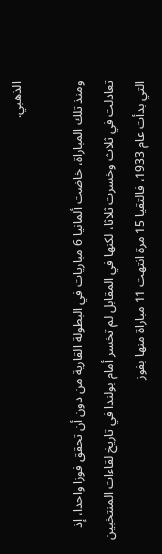الذهبي.

ومنذ تلك المباراة، خاضت ألمانيا 6 مباريات في البطولة القارية من دون أن تحقق فوزا واحدا، إذ تعادلت في ثلاث وخسرت ثلاثا، لكنها في المقابل لم تخسر أمام بولندا في تاريخ لقاءات المنتخبين التي بدأت عام 1933، فالتقيا 15 مرة انتهت 11 مباراة منها بفوز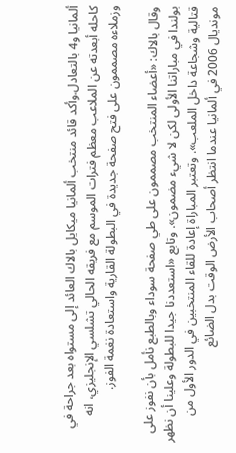ألمانيا و4 بالتعادل.وأكد قائد منتخب ألمانيا ميكايل بالاك العائد إلى مستواه بعد جراحة في كاحله أبعدته عن الملاعب معظم فترات الموسم مع فريقه الحالي تشلسي الإنجليزي، انه وزملاءه مصممون على فتح صفحة جديدة في البطولة القارية واستعادة نغمة الفوز.

وقال بالاك: «أعضاء المنتخب مصممون على طي صفحة سوداء وبالطبع نأمل بأن نفوز على بولندا في مباراتنا الأولى لكن لا شيء مضمون». وتابع «استعددنا جيدا للبطولة وعلينا أن نظهر قتالية وشجاعة داخل الملعب». وتعتبر المباراة إعادة للقاء المنتخبين في الدور الأول من مونديال 2006 في ألمانيا عندما انتظر أصحاب الأرض الوقت بدل الضائع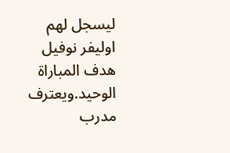ليسجل لهم اوليفر نوفيل هدف المباراة الوحيد.ويعترف مدرب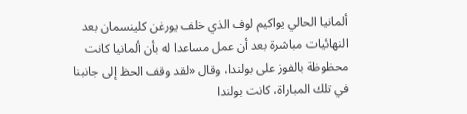ألمانيا الحالي يواكيم لوف الذي خلف يورغن كلينسمان بعد النهائيات مباشرة بعد أن عمل مساعدا له بأن ألمانيا كانت محظوظة بالفوز على بولندا، وقال «لقد وقف الحظ إلى جانبنا في تلك المباراة، كانت بولندا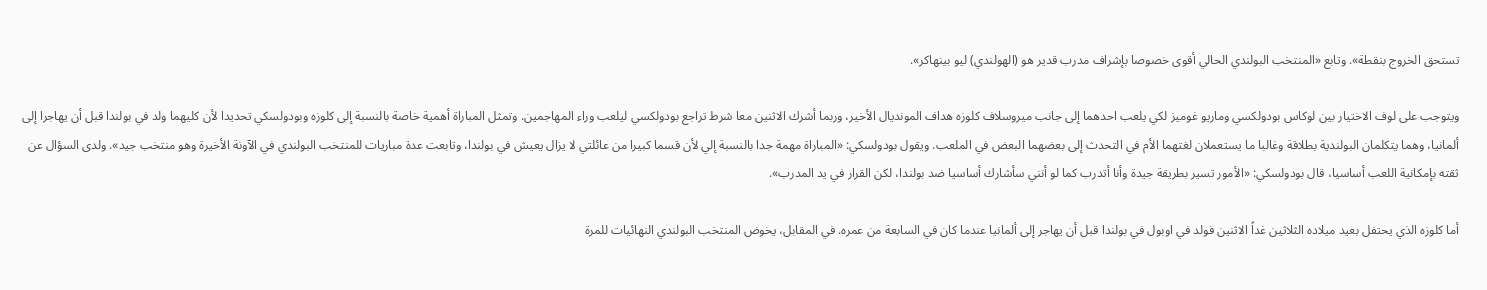تستحق الخروج بنقطة». وتابع «المنتخب البولندي الحالي أقوى خصوصا بإشراف مدرب قدير هو (الهولندي) ليو بينهاكر».

ويتوجب على لوف الاختيار بين لوكاس بودولكسي وماريو غوميز لكي يلعب احدهما إلى جانب ميروسلاف كلوزه هداف المونديال الأخير، وربما أشرك الاثنين معا شرط تراجع بودولكسي ليلعب وراء المهاجمين. وتمثل المباراة أهمية خاصة بالنسبة إلى كلوزه وبودولسكي تحديدا لأن كليهما ولد في بولندا قبل أن يهاجرا إلى ألمانيا، وهما يتكلمان البولندية بطلاقة وغالبا ما يستعملان لغتهما الأم في التحدث إلى بعضهما البعض في الملعب. ويقول بودولسكي: «المباراة مهمة جدا بالنسبة إلي لأن قسما كبيرا من عائلتي لا يزال يعيش في بولندا، وتابعت عدة مباريات للمنتخب البولندي في الآونة الأخيرة وهو منتخب جيد». ولدى السؤال عن ثقته بإمكانية اللعب أساسيا، قال بودولسكي: «الأمور تسير بطريقة جيدة وأنا أتدرب كما لو أنني سأشارك أساسيا ضد بولندا، لكن القرار في يد المدرب».

أما كلوزه الذي يحتفل بعيد ميلاده الثلاثين غداً الاثنين فولد في اوبول في بولندا قبل أن يهاجر إلى ألمانيا عندما كان في السابعة من عمره. في المقابل، يخوض المنتخب البولندي النهائيات للمرة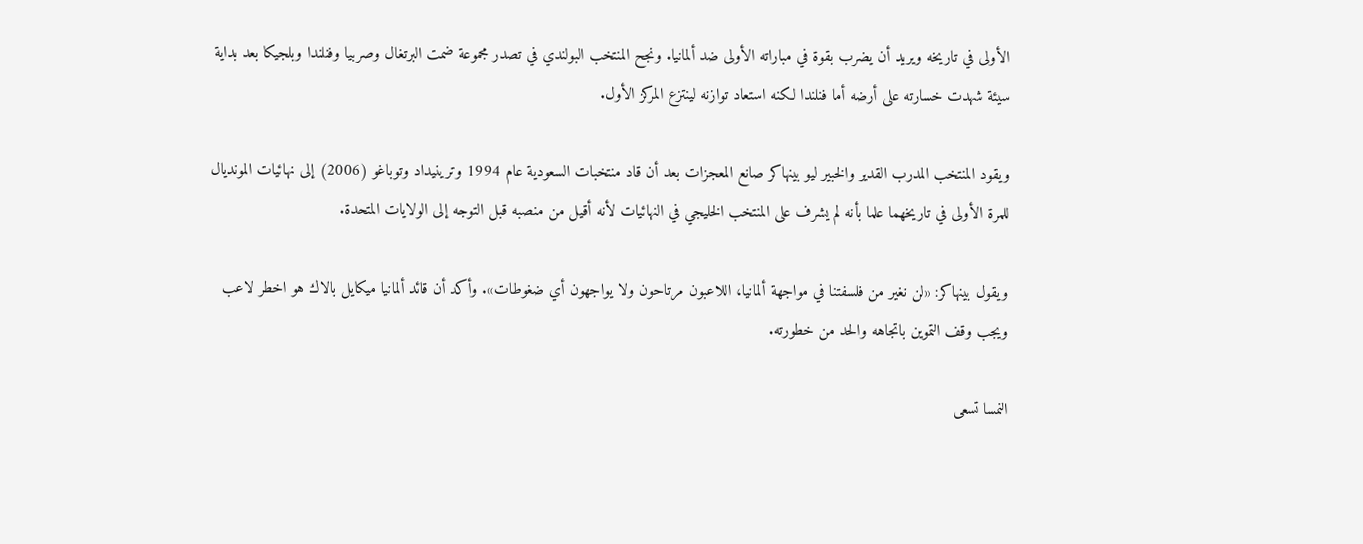الأولى في تاريخه ويريد أن يضرب بقوة في مباراته الأولى ضد ألمانيا. ونجح المنتخب البولندي في تصدر مجموعة ضمت البرتغال وصربيا وفنلندا وبلجيكا بعد بداية سيئة شهدت خسارته على أرضه أما فنلندا لكنه استعاد توازنه لينتزع المركز الأول.

ويقود المنتخب المدرب القدير والخبير ليو بينهاكر صانع المعجزات بعد أن قاد منتخبات السعودية عام 1994 وترينيداد وتوباغو (2006) إلى نهائيات المونديال للمرة الأولى في تاريخهما علما بأنه لم يشرف على المنتخب الخليجي في النهائيات لأنه أقيل من منصبه قبل التوجه إلى الولايات المتحدة.

ويقول بينهاكر: «لن نغير من فلسفتنا في مواجهة ألمانيا، اللاعبون مرتاحون ولا يواجهون أي ضغوطات». وأكد أن قائد ألمانيا ميكايل بالاك هو اخطر لاعب ويجب وقف التموين باتجاهه والحد من خطورته.

النمسا تسعى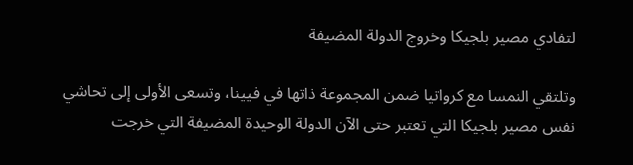لتفادي مصير بلجيكا وخروج الدولة المضيفة

وتلتقي النمسا مع كرواتيا ضمن المجموعة ذاتها في فيينا، وتسعى الأولى إلى تحاشي نفس مصير بلجيكا التي تعتبر حتى الآن الدولة الوحيدة المضيفة التي خرجت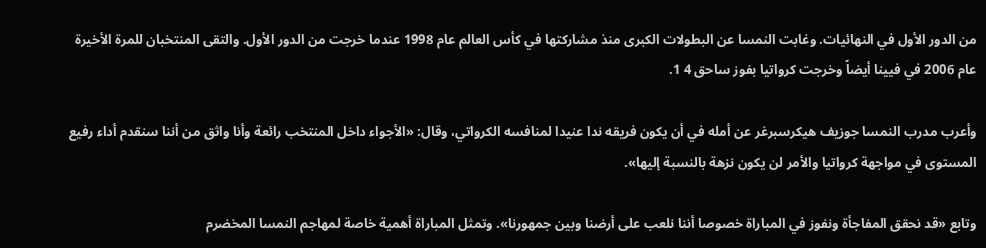من الدور الأول في النهائيات. وغابت النمسا عن البطولات الكبرى منذ مشاركتها في كأس العالم عام 1998 عندما خرجت من الدور الأول. والتقى المنتخبان للمرة الأخيرة عام 2006 في فيينا أيضاً وخرجت كرواتيا بفوز ساحق 4 1.

وأعرب مدرب النمسا جوزيف هيكرسبرغر عن أمله في أن يكون فريقه ندا عنيدا لمنافسه الكرواتي، وقال: «الأجواء داخل المنتخب رائعة وأنا واثق من أننا سنقدم أداء رفيع المستوى في مواجهة كرواتيا والأمر لن يكون نزهة بالنسبة إليها».

وتابع «قد نحقق المفاجأة ونفوز في المباراة خصوصا أننا نلعب على أرضنا وبين جمهورنا». وتمثل المباراة أهمية خاصة لمهاجم النمسا المخضرم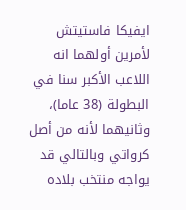ايفيكا فاستيتش لأمرين أولهما انه اللاعب الأكبر سنا في البطولة (38 عاما)، وثانيهما لأنه من أصل كرواتي وبالتالي قد يواجه منتخب بلاده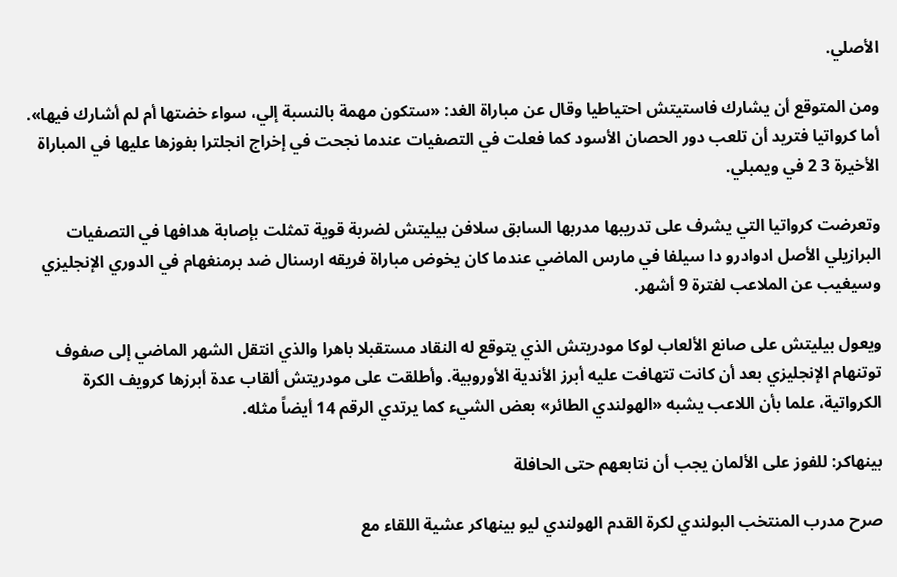الأصلي.

ومن المتوقع أن يشارك فاستيتش احتياطيا وقال عن مباراة الغد: «ستكون مهمة بالنسبة إلي، سواء خضتها أم لم أشارك فيها». أما كرواتيا فتريد أن تلعب دور الحصان الأسود كما فعلت في التصفيات عندما نجحت في إخراج انجلترا بفوزها عليها في المباراة الأخيرة 3 2 في ويمبلي.

وتعرضت كرواتيا التي يشرف على تدريبها مدربها السابق سلافن بيليتش لضربة قوية تمثلت بإصابة هدافها في التصفيات البرازيلي الأصل ادوادرو دا سيلفا في مارس الماضي عندما كان يخوض مباراة فريقه ارسنال ضد برمنغهام في الدوري الإنجليزي وسيغيب عن الملاعب لفترة 9 أشهر.

ويعول بيليتش على صانع الألعاب لوكا مودريتش الذي يتوقع له النقاد مستقبلا باهرا والذي انتقل الشهر الماضي إلى صفوف توتنهام الإنجليزي بعد أن كانت تتهافت عليه أبرز الأندية الأوروبية. وأطلقت على مودريتش ألقاب عدة أبرزها كرويف الكرة الكرواتية، علما بأن اللاعب يشبه «الهولندي الطائر» بعض الشيء كما يرتدي الرقم 14 أيضاً مثله.

بينهاكر: للفوز على الألمان يجب أن نتابعهم حتى الحافلة

صرح مدرب المنتخب البولندي لكرة القدم الهولندي ليو بينهاكر عشية اللقاء مع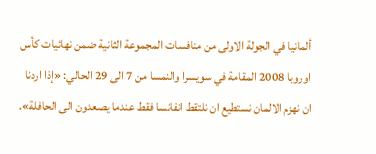ألمانيا في الجولة الاولى من منافسات المجموعة الثانية ضمن نهائيات كأس اوروبا 2008 المقامة في سويسرا والنمسا من 7 الى 29 الحالي: «إذا اردنا ان نهزم الالمان نستطيع ان نلتقط انفانسا فقط عندما يصعدون الى الحافلة».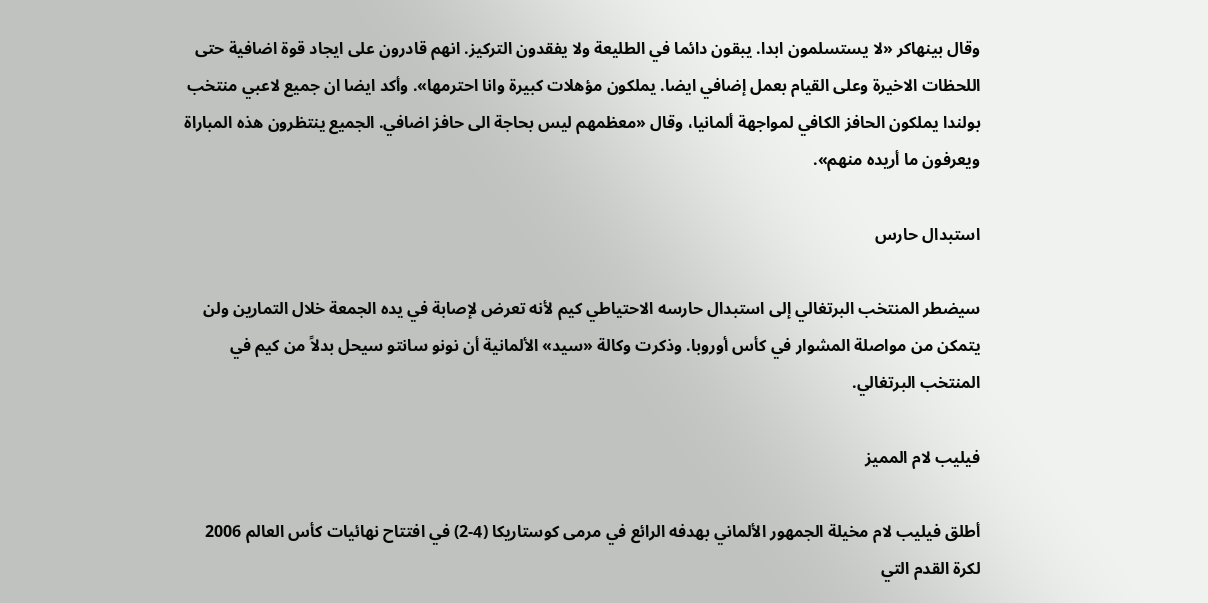وقال بينهاكر «لا يستسلمون ابدا. يبقون دائما في الطليعة ولا يفقدون التركيز. انهم قادرون على ايجاد قوة اضافية حتى اللحظات الاخيرة وعلى القيام بعمل إضافي ايضا. يملكون مؤهلات كبيرة وانا احترمها». وأكد ايضا ان جميع لاعبي منتخب بولندا يملكون الحافز الكافي لمواجهة ألمانيا، وقال «معظمهم ليس بحاجة الى حافز اضافي. الجميع ينتظرون هذه المباراة ويعرفون ما أريده منهم».

استبدال حارس

سيضطر المنتخب البرتغالي إلى استبدال حارسه الاحتياطي كيم لأنه تعرض لإصابة في يده الجمعة خلال التمارين ولن يتمكن من مواصلة المشوار في كأس أوروبا. وذكرت وكالة «سيد» الألمانية أن نونو سانتو سيحل بدلاً من كيم في المنتخب البرتغالي.

فيليب لام المميز

أطلق فيليب لام مخيلة الجمهور الألماني بهدفه الرائع في مرمى كوستاريكا (4-2) في افتتاح نهائيات كأس العالم 2006 لكرة القدم التي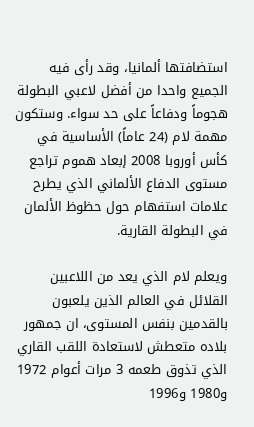استضافتها ألمانيا، وقد رأى فيه الجميع واحدا من أفضل لاعبي البطولة هجوماً ودفاعاً على حد سواء. وستكون مهمة لام (24 عاماً) الأساسية في كأس أوروبا 2008 إبعاد هموم تراجع مستوى الدفاع الألماني الذي يطرح علامات استفهام حول حظوظ الألمان في البطولة القارية.

ويعلم لام الذي يعد من اللاعبين القلائل في العالم الذين يلعبون بالقدمين بنفس المستوى، ان جمهور بلاده متعطش لاستعادة اللقب القاري الذي تذوق طعمه 3 مرات أعوام 1972 و1980 و1996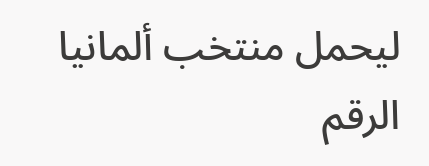ليحمل منتخب ألمانيا الرقم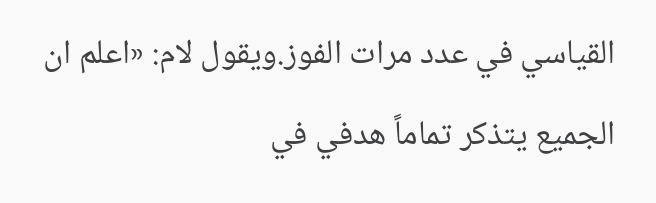القياسي في عدد مرات الفوز.ويقول لام: «اعلم ان الجميع يتذكر تماماً هدفي في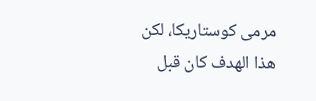مرمى كوستاريكا، لكن هذا الهدف كان قبل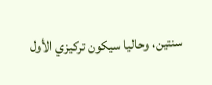سنتين، وحاليا سيكون تركيزي الأول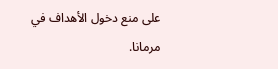على منع دخول الأهداف في مرمانا.